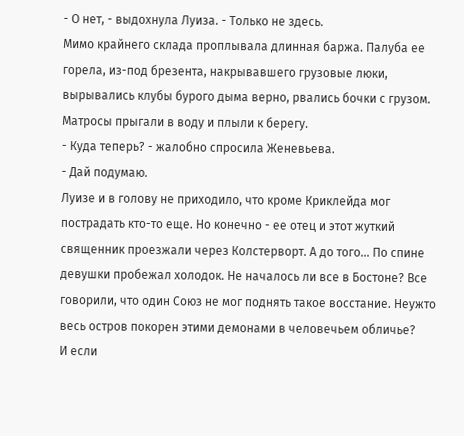- О нет, - выдохнула Луиза. - Только не здесь.
Мимо крайнего склада проплывала длинная баржа. Палуба ее горела, из-под брезента, накрывавшего грузовые люки, вырывались клубы бурого дыма верно, рвались бочки с грузом. Матросы прыгали в воду и плыли к берегу.
- Куда теперь? - жалобно спросила Женевьева.
- Дай подумаю.
Луизе и в голову не приходило, что кроме Криклейда мог пострадать кто-то еще. Но конечно - ее отец и этот жуткий священник проезжали через Колстерворт. А до того... По спине девушки пробежал холодок. Не началось ли все в Бостоне? Все говорили, что один Союз не мог поднять такое восстание. Неужто весь остров покорен этими демонами в человечьем обличье?
И если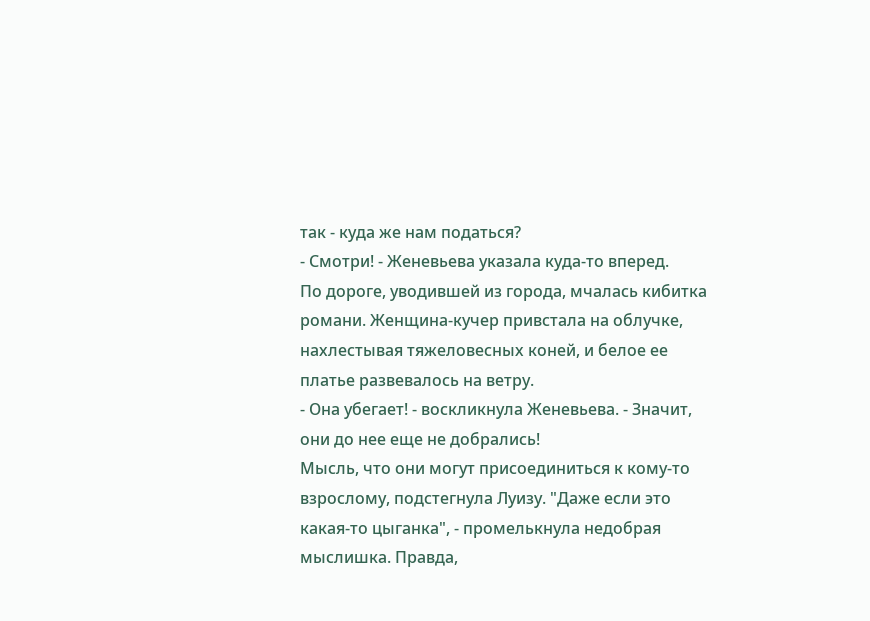так - куда же нам податься?
- Смотри! - Женевьева указала куда-то вперед.
По дороге, уводившей из города, мчалась кибитка романи. Женщина-кучер привстала на облучке, нахлестывая тяжеловесных коней, и белое ее платье развевалось на ветру.
- Она убегает! - воскликнула Женевьева. - Значит, они до нее еще не добрались!
Мысль, что они могут присоединиться к кому-то взрослому, подстегнула Луизу. "Даже если это какая-то цыганка", - промелькнула недобрая мыслишка. Правда,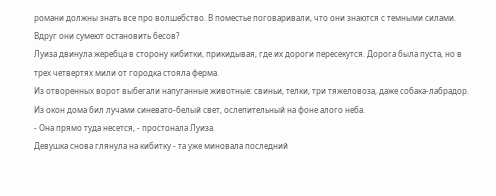романи должны знать все про волшебство. В поместье поговаривали, что они знаются с темными силами. Вдруг они сумеют остановить бесов?
Луиза двинула жеребца в сторону кибитки, прикидывая, где их дороги пересекутся. Дорога была пуста, но в трех четвертях мили от городка стояла ферма.
Из отворенных ворот выбегали напуганные животные: свиньи, телки, три тяжеловоза, даже собака-лабрадор. Из окон дома бил лучами синевато-белый свет, ослепительный на фоне алого неба.
- Она прямо туда несется, - простонала Луиза.
Девушка снова глянула на кибитку - та уже миновала последний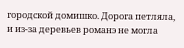городской домишко. Дорога петляла, и из-за деревьев романэ не могла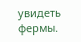увидеть фермы.